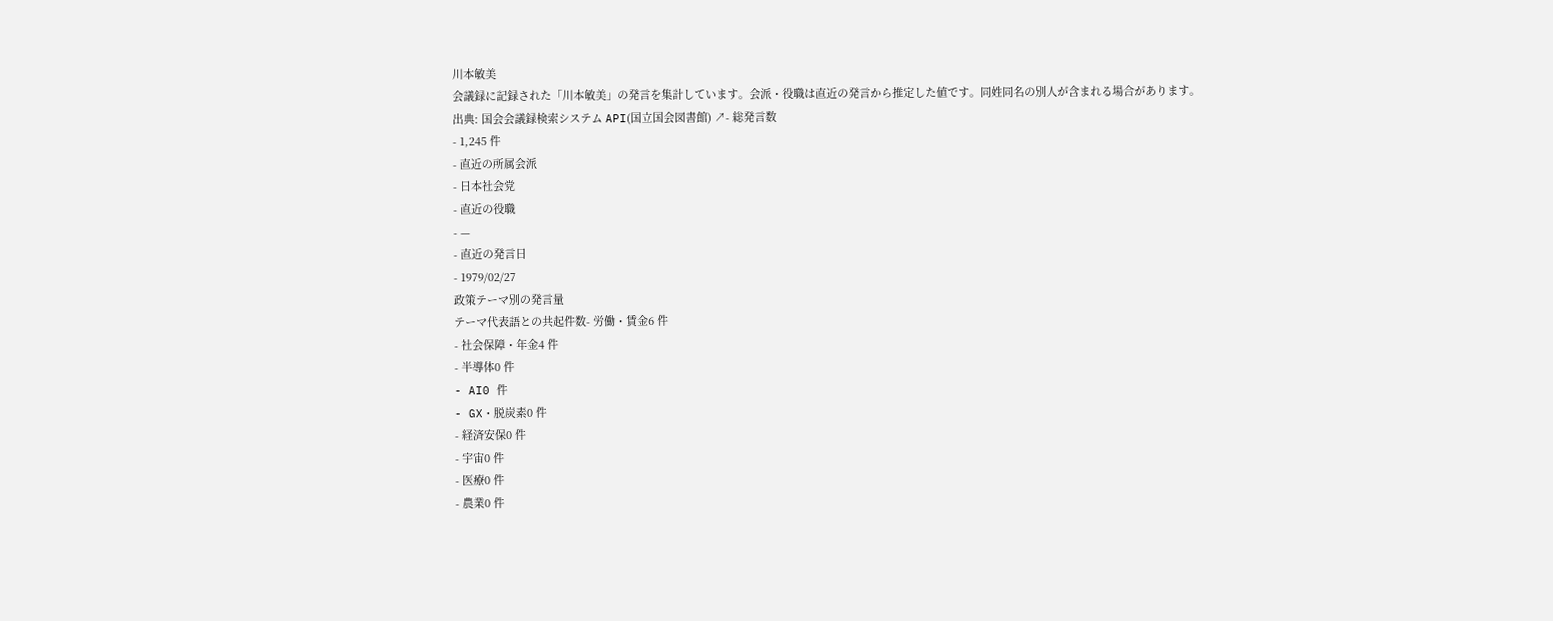川本敏美
会議録に記録された「川本敏美」の発言を集計しています。会派・役職は直近の発言から推定した値です。同姓同名の別人が含まれる場合があります。
出典: 国会会議録検索システム API(国立国会図書館) ↗- 総発言数
- 1,245 件
- 直近の所属会派
- 日本社会党
- 直近の役職
- —
- 直近の発言日
- 1979/02/27
政策テーマ別の発言量
テーマ代表語との共起件数- 労働・賃金6 件
- 社会保障・年金4 件
- 半導体0 件
- AI0 件
- GX・脱炭素0 件
- 経済安保0 件
- 宇宙0 件
- 医療0 件
- 農業0 件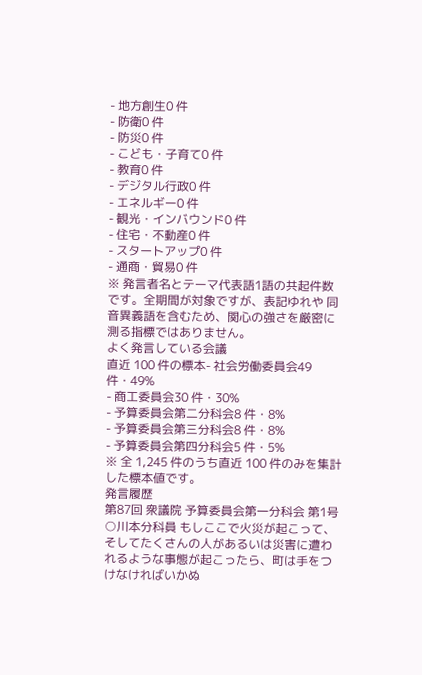- 地方創生0 件
- 防衛0 件
- 防災0 件
- こども・子育て0 件
- 教育0 件
- デジタル行政0 件
- エネルギー0 件
- 観光・インバウンド0 件
- 住宅・不動産0 件
- スタートアップ0 件
- 通商・貿易0 件
※ 発言者名とテーマ代表語1語の共起件数です。全期間が対象ですが、表記ゆれや 同音異義語を含むため、関心の強さを厳密に測る指標ではありません。
よく発言している会議
直近 100 件の標本- 社会労働委員会49 件・49%
- 商工委員会30 件・30%
- 予算委員会第二分科会8 件・8%
- 予算委員会第三分科会8 件・8%
- 予算委員会第四分科会5 件・5%
※ 全 1,245 件のうち直近 100 件のみを集計した標本値です。
発言履歴
第87回 衆議院 予算委員会第一分科会 第1号
○川本分科員 もしここで火災が起こって、そしてたくさんの人があるいは災害に遭われるような事態が起こったら、町は手をつけなければいかぬ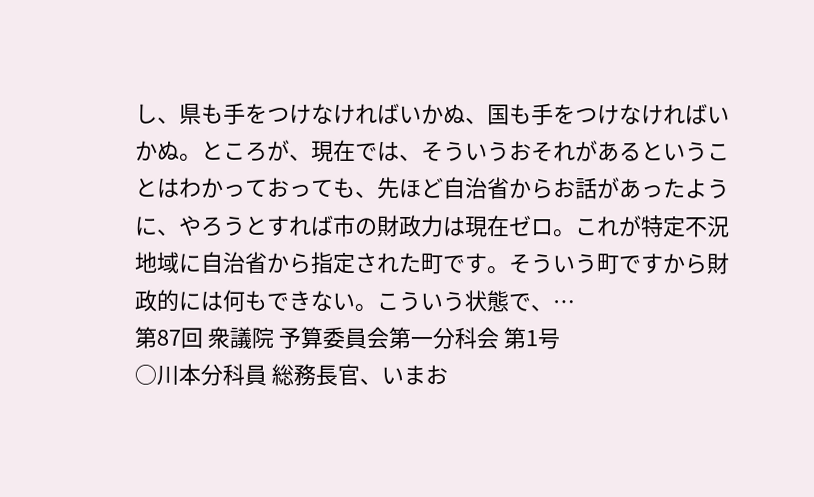し、県も手をつけなければいかぬ、国も手をつけなければいかぬ。ところが、現在では、そういうおそれがあるということはわかっておっても、先ほど自治省からお話があったように、やろうとすれば市の財政力は現在ゼロ。これが特定不況地域に自治省から指定された町です。そういう町ですから財政的には何もできない。こういう状態で、…
第87回 衆議院 予算委員会第一分科会 第1号
○川本分科員 総務長官、いまお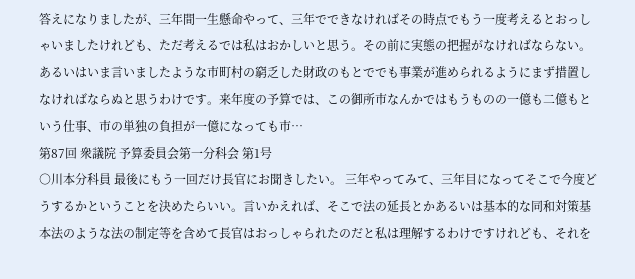答えになりましたが、三年間一生懸命やって、三年でできなければその時点でもう一度考えるとおっしゃいましたけれども、ただ考えるでは私はおかしいと思う。その前に実態の把握がなければならない。あるいはいま言いましたような市町村の窮乏した財政のもとででも事業が進められるようにまず措置しなければならぬと思うわけです。来年度の予算では、この御所市なんかではもうものの一億も二億もという仕事、市の単独の負担が一億になっても市…
第87回 衆議院 予算委員会第一分科会 第1号
○川本分科員 最後にもう一回だけ長官にお聞きしたい。 三年やってみて、三年目になってそこで今度どうするかということを決めたらいい。言いかえれば、そこで法の延長とかあるいは基本的な同和対策基本法のような法の制定等を含めて長官はおっしゃられたのだと私は理解するわけですけれども、それを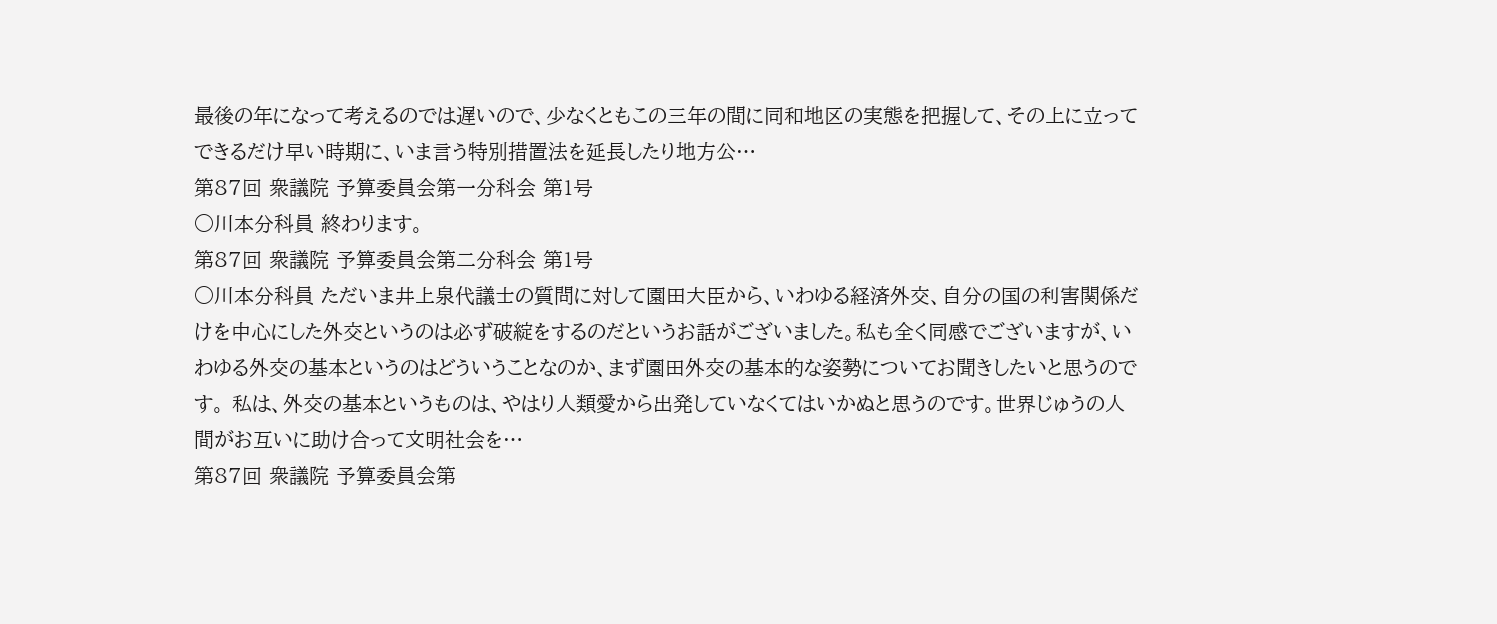最後の年になって考えるのでは遅いので、少なくともこの三年の間に同和地区の実態を把握して、その上に立ってできるだけ早い時期に、いま言う特別措置法を延長したり地方公…
第87回 衆議院 予算委員会第一分科会 第1号
○川本分科員 終わります。
第87回 衆議院 予算委員会第二分科会 第1号
○川本分科員 ただいま井上泉代議士の質問に対して園田大臣から、いわゆる経済外交、自分の国の利害関係だけを中心にした外交というのは必ず破綻をするのだというお話がございました。私も全く同感でございますが、いわゆる外交の基本というのはどういうことなのか、まず園田外交の基本的な姿勢についてお聞きしたいと思うのです。 私は、外交の基本というものは、やはり人類愛から出発していなくてはいかぬと思うのです。世界じゅうの人間がお互いに助け合って文明社会を…
第87回 衆議院 予算委員会第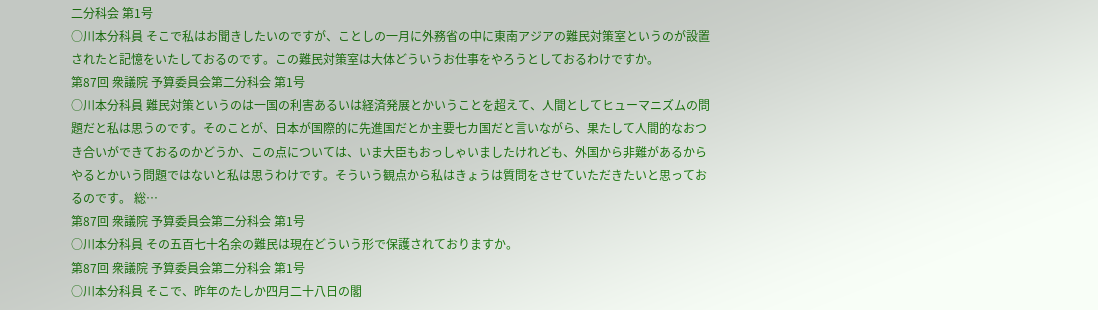二分科会 第1号
○川本分科員 そこで私はお聞きしたいのですが、ことしの一月に外務省の中に東南アジアの難民対策室というのが設置されたと記憶をいたしておるのです。この難民対策室は大体どういうお仕事をやろうとしておるわけですか。
第87回 衆議院 予算委員会第二分科会 第1号
○川本分科員 難民対策というのは一国の利害あるいは経済発展とかいうことを超えて、人間としてヒューマニズムの問題だと私は思うのです。そのことが、日本が国際的に先進国だとか主要七カ国だと言いながら、果たして人間的なおつき合いができておるのかどうか、この点については、いま大臣もおっしゃいましたけれども、外国から非難があるからやるとかいう問題ではないと私は思うわけです。そういう観点から私はきょうは質問をさせていただきたいと思っておるのです。 総…
第87回 衆議院 予算委員会第二分科会 第1号
○川本分科員 その五百七十名余の難民は現在どういう形で保護されておりますか。
第87回 衆議院 予算委員会第二分科会 第1号
○川本分科員 そこで、昨年のたしか四月二十八日の閣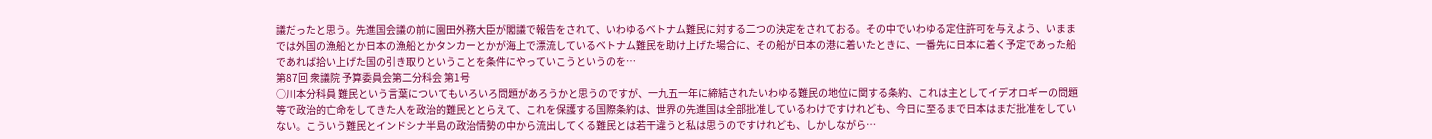議だったと思う。先進国会議の前に園田外務大臣が閣議で報告をされて、いわゆるベトナム難民に対する二つの決定をされておる。その中でいわゆる定住許可を与えよう、いままでは外国の漁船とか日本の漁船とかタンカーとかが海上で漂流しているベトナム難民を助け上げた場合に、その船が日本の港に着いたときに、一番先に日本に着く予定であった船であれば拾い上げた国の引き取りということを条件にやっていこうというのを…
第87回 衆議院 予算委員会第二分科会 第1号
○川本分科員 難民という言葉についてもいろいろ問題があろうかと思うのですが、一九五一年に締結されたいわゆる難民の地位に関する条約、これは主としてイデオロギーの問題等で政治的亡命をしてきた人を政治的難民ととらえて、これを保護する国際条約は、世界の先進国は全部批准しているわけですけれども、今日に至るまで日本はまだ批准をしていない。こういう難民とインドシナ半島の政治情勢の中から流出してくる難民とは若干違うと私は思うのですけれども、しかしながら…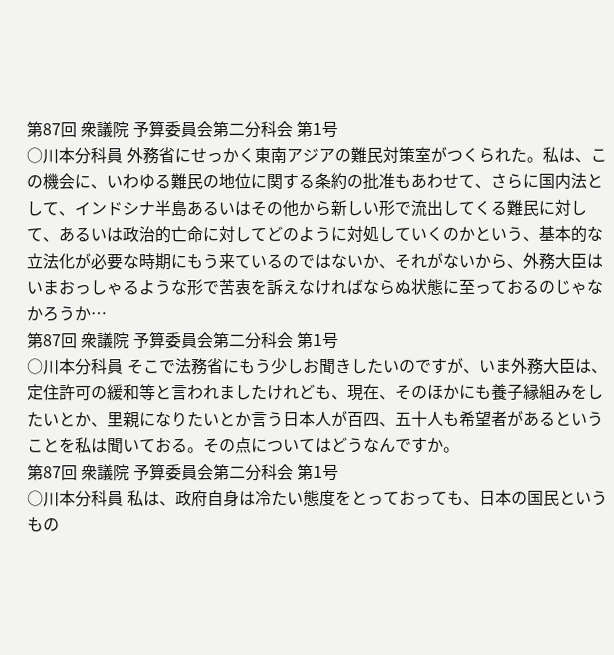第87回 衆議院 予算委員会第二分科会 第1号
○川本分科員 外務省にせっかく東南アジアの難民対策室がつくられた。私は、この機会に、いわゆる難民の地位に関する条約の批准もあわせて、さらに国内法として、インドシナ半島あるいはその他から新しい形で流出してくる難民に対して、あるいは政治的亡命に対してどのように対処していくのかという、基本的な立法化が必要な時期にもう来ているのではないか、それがないから、外務大臣はいまおっしゃるような形で苦衷を訴えなければならぬ状態に至っておるのじゃなかろうか…
第87回 衆議院 予算委員会第二分科会 第1号
○川本分科員 そこで法務省にもう少しお聞きしたいのですが、いま外務大臣は、定住許可の緩和等と言われましたけれども、現在、そのほかにも養子縁組みをしたいとか、里親になりたいとか言う日本人が百四、五十人も希望者があるということを私は聞いておる。その点についてはどうなんですか。
第87回 衆議院 予算委員会第二分科会 第1号
○川本分科員 私は、政府自身は冷たい態度をとっておっても、日本の国民というもの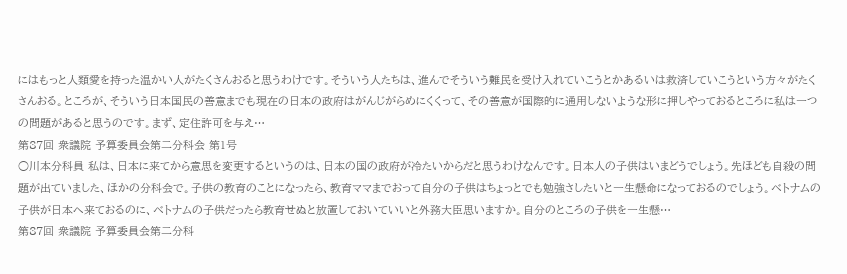にはもっと人類愛を持った温かい人がたくさんおると思うわけです。そういう人たちは、進んでそういう難民を受け入れていこうとかあるいは救済していこうという方々がたくさんおる。ところが、そういう日本国民の善意までも現在の日本の政府はがんじがらめにくくって、その善意が国際的に通用しないような形に押しやっておるところに私は一つの問題があると思うのです。まず、定住許可を与え…
第87回 衆議院 予算委員会第二分科会 第1号
○川本分科員 私は、日本に来てから意思を変更するというのは、日本の国の政府が冷たいからだと思うわけなんです。日本人の子供はいまどうでしょう。先ほども自殺の問題が出ていました、ほかの分科会で。子供の教育のことになったら、教育ママまでおって自分の子供はちょっとでも勉強さしたいと一生懸命になっておるのでしょう。ベトナムの子供が日本へ来ておるのに、ベトナムの子供だったら教育せぬと放置しておいていいと外務大臣思いますか。自分のところの子供を一生懸…
第87回 衆議院 予算委員会第二分科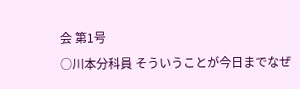会 第1号
○川本分科員 そういうことが今日までなぜ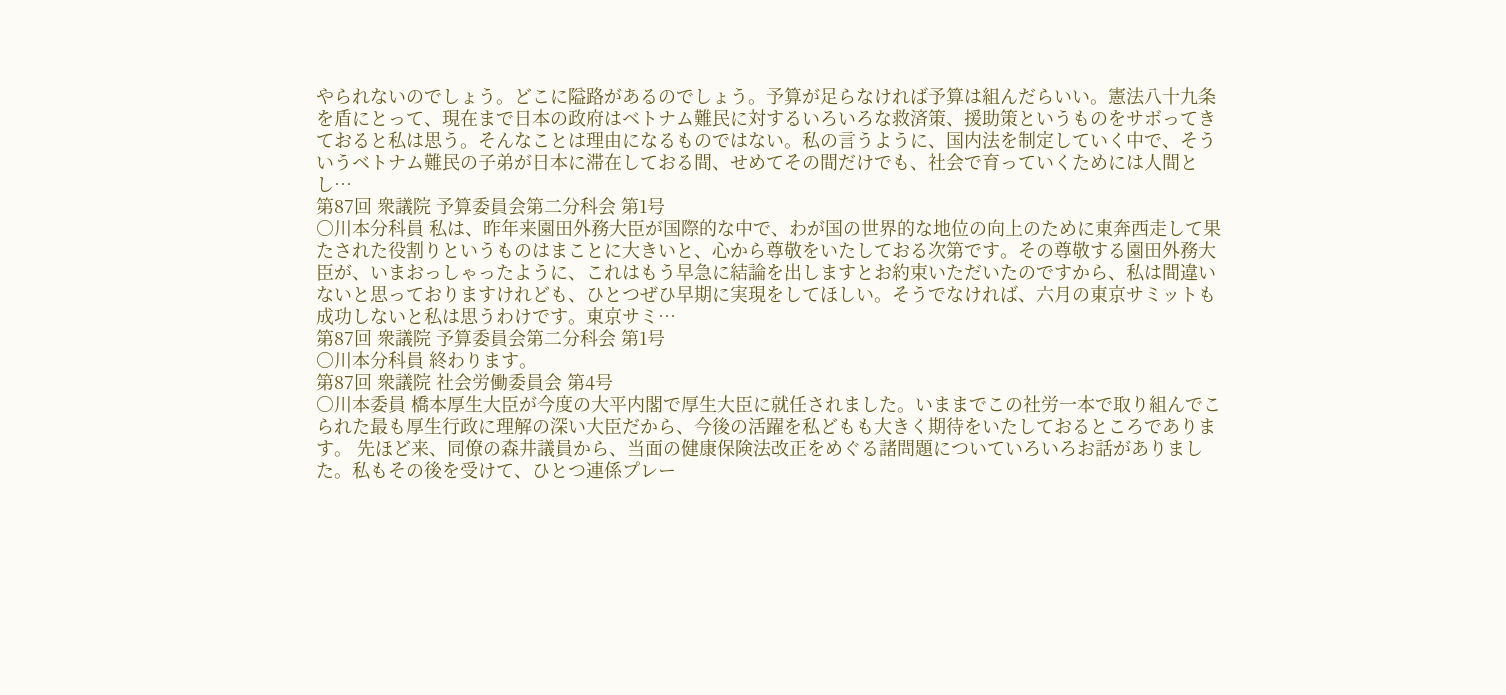やられないのでしょう。どこに隘路があるのでしょう。予算が足らなければ予算は組んだらいい。憲法八十九条を盾にとって、現在まで日本の政府はベトナム難民に対するいろいろな救済策、援助策というものをサボってきておると私は思う。そんなことは理由になるものではない。私の言うように、国内法を制定していく中で、そういうベトナム難民の子弟が日本に滞在しておる間、せめてその間だけでも、社会で育っていくためには人間とし…
第87回 衆議院 予算委員会第二分科会 第1号
○川本分科員 私は、昨年来園田外務大臣が国際的な中で、わが国の世界的な地位の向上のために東奔西走して果たされた役割りというものはまことに大きいと、心から尊敬をいたしておる次第です。その尊敬する園田外務大臣が、いまおっしゃったように、これはもう早急に結論を出しますとお約束いただいたのですから、私は間違いないと思っておりますけれども、ひとつぜひ早期に実現をしてほしい。そうでなければ、六月の東京サミットも成功しないと私は思うわけです。東京サミ…
第87回 衆議院 予算委員会第二分科会 第1号
○川本分科員 終わります。
第87回 衆議院 社会労働委員会 第4号
○川本委員 橋本厚生大臣が今度の大平内閣で厚生大臣に就任されました。いままでこの社労一本で取り組んでこられた最も厚生行政に理解の深い大臣だから、今後の活躍を私どもも大きく期待をいたしておるところであります。 先ほど来、同僚の森井議員から、当面の健康保険法改正をめぐる諸問題についていろいろお話がありました。私もその後を受けて、ひとつ連係プレー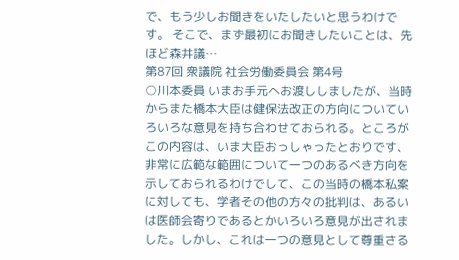で、もう少しお聞きをいたしたいと思うわけです。 そこで、まず最初にお聞きしたいことは、先ほど森井議…
第87回 衆議院 社会労働委員会 第4号
○川本委員 いまお手元へお渡ししましたが、当時からまた橋本大臣は健保法改正の方向についていろいろな意見を持ち合わせておられる。ところがこの内容は、いま大臣おっしゃったとおりです、非常に広範な範囲について一つのあるべき方向を示しておられるわけでして、この当時の橋本私案に対しても、学者その他の方々の批判は、あるいは医師会寄りであるとかいろいろ意見が出されました。しかし、これは一つの意見として尊重さる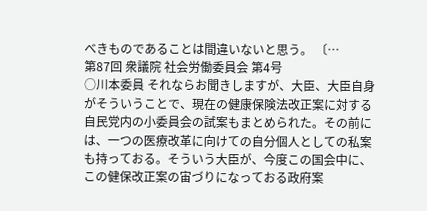べきものであることは間違いないと思う。 〔…
第87回 衆議院 社会労働委員会 第4号
○川本委員 それならお聞きしますが、大臣、大臣自身がそういうことで、現在の健康保険法改正案に対する自民党内の小委員会の試案もまとめられた。その前には、一つの医療改革に向けての自分個人としての私案も持っておる。そういう大臣が、今度この国会中に、この健保改正案の宙づりになっておる政府案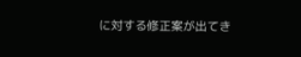に対する修正案が出てき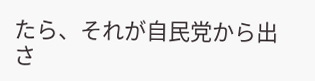たら、それが自民党から出さ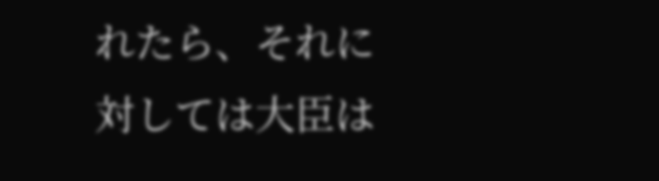れたら、それに対しては大臣は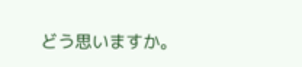どう思いますか。